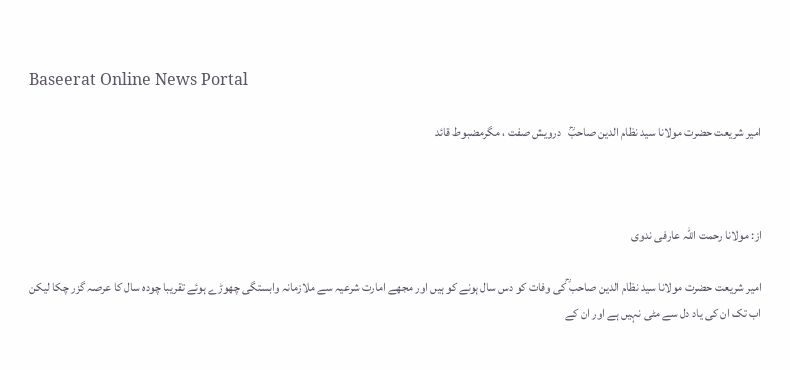Baseerat Online News Portal

امیر شریعت حضرت مولانا سید نظام الدین صاحبؒ   درویش صفت ، مگرمضبوط قائد



از: مولانا رحمت اللہ عارفی ندوی

امیر شریعت حضرت مولانا سید نظام الدین صاحب ؒکی وفات کو دس سال ہونے کو ہیں اور مجھے امارت شرعیہ سے ملازمانہ وابستگی چھوڑے ہوئے تقریبا چودہ سال کا عرصہ گزر چکا لیکن اب تک ان کی یاد دل سے مٹی نہیں ہے اور ان کے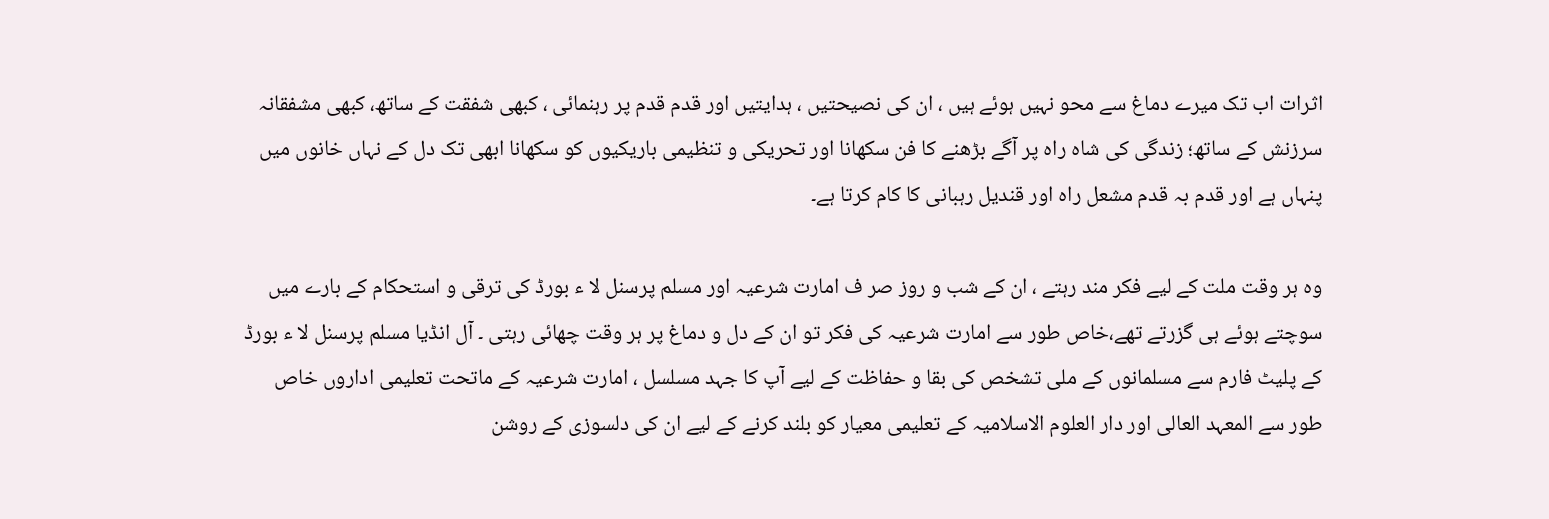اثرات اب تک میرے دماغ سے محو نہیں ہوئے ہیں ، ان کی نصیحتیں ، ہدایتیں اور قدم قدم پر رہنمائی ، کبھی شفقت کے ساتھ، کبھی مشفقانہ سرزنش کے ساتھ؛ زندگی کی شاہ راہ پر آگے بڑھنے کا فن سکھانا اور تحریکی و تنظیمی باریکیوں کو سکھانا ابھی تک دل کے نہاں خانوں میں پنہاں ہے اور قدم بہ قدم مشعل راہ اور قندیل رہبانی کا کام کرتا ہے۔

وہ ہر وقت ملت کے لیے فکر مند رہتے ، ان کے شب و روز صر ف امارت شرعیہ اور مسلم پرسنل لا ء بورڈ کی ترقی و استحکام کے بارے میں سوچتے ہوئے ہی گزرتے تھے،خاص طور سے امارت شرعیہ کی فکر تو ان کے دل و دماغ پر ہر وقت چھائی رہتی ۔ آل انڈیا مسلم پرسنل لا ء بورڈ کے پلیٹ فارم سے مسلمانوں کے ملی تشخص کی بقا و حفاظت کے لیے آپ کا جہد مسلسل ، امارت شرعیہ کے ماتحت تعلیمی اداروں خاص طور سے المعہد العالی اور دار العلوم الاسلامیہ کے تعلیمی معیار کو بلند کرنے کے لیے ان کی دلسوزی کے روشن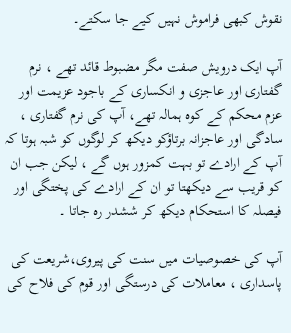نقوش کبھی فراموش نہیں کیے جا سکتے۔

آپ ایک درویش صفت مگر مضبوط قائد تھے ، نرم گفتاری اور عاجزی و انکساری کے باجود عزیمت اور عزم محکم کے کوہ ہمالہ تھے، آپ کی نرم گفتاری ، سادگی اور عاجزانہ برتاؤکو دیکھ کر لوگوں کو شبہ ہوتا کہ آپ کے ارادے تو بہت کمزور ہوں گے ، لیکن جب ان کو قریب سے دیکھتا تو ان کے ارادے کی پختگی اور فیصلہ کا استحکام دیکھ کر ششدر رہ جاتا ۔

آپ کی خصوصیات میں سنت کی پیروی،شریعت کی پاسداری ، معاملات کی درستگی اور قوم کی فلاح کی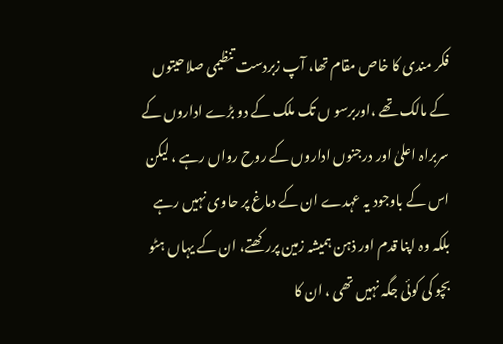فکر مندی کا خاص مقام تھا، آپ زبردست تنظیمی صلاحیتوں کے مالک تھے ،اوربرسو ں تک ملک کے دو بڑے اداروں کے سربراہ اعلیٰ اور درجنوں اداروں کے روح رواں رہے ، لیکن اس کے باوجود یہ عہدے ان کے دماغ پر حاوی نہیں رہے بلکہ وہ اپنا قدم اور ذہن ہمیشہ زمین پررکھتے، ان کے یہاں ہٹو بچو کی کوئی جگہ نہیں تھی ، ان کا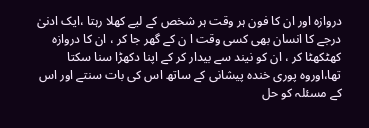دروازہ اور ان کا فون ہر وقت ہر شخص کے لیے کھلا رہتا ،ایک ادنیٰ درجے کا انسان بھی کسی وقت ا ن کے گھر جا کر ، ان کا دروازہ کھٹکھٹا کر ، ان کو نیند سے بیدار کر کے اپنا دکھڑا سنا سکتا تھا،اوروہ پوری خندہ پیشانی کے ساتھ اس کی بات سنتے اور اس کے مسئلہ کو حل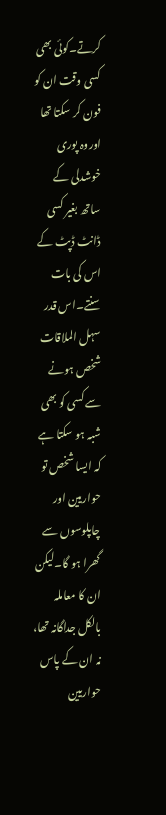کرتے۔کوئی بھی کسی وقت ان کو فون کر سکتا تھا اوروہ پوری خوشدلی کے ساتھ بغیر کسی ڈانٹ ڈپٹ کے اس کی بات سنتے۔اس قدر سہل الملاقات شخص ہونے سے کسی کو بھی شبہ ہو سکتا ہے کہ ایسا شخص تو حواریین اور چاپلوسوں سے گھرا ہو گا۔لیکن ان کا معاملہ بالکل جداگانہ تھا، نہ ان کے پاس حواریین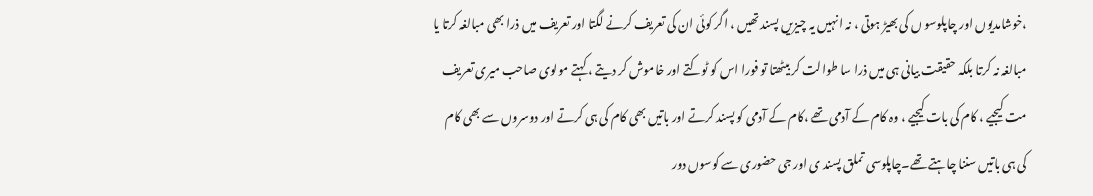،خوشامدیوں اور چاپلوسو ں کی بھیڑ ہوتی ، نہ انہیں یہ چیزیں پسند تھیں ، اگر کوئی ان کی تعریف کرنے لگتا اور تعریف میں ذرا بھی مبالغہ کرتا یا مبالغہ نہ کرتا بلکہ حقیقت بیانی ہی میں ذرا سا طوالت کر بیٹھتا تو فورا اس کو ٹوکتے اور خاموش کر دیتے ، کہتے مولوی صاحب میری تعریف مت کیجیے ، کام کی بات کیجیے ، وہ کام کے آدمی تھے ،کام کے آدمی کو پسند کرتے اور باتیں بھی کام کی ہی کرتے اور دوسروں سے بھی کام کی ہی باتیں سننا چاہتے تھے۔چاپلوسی تملق پسند ی اور جی حضوری سے کوسوں دور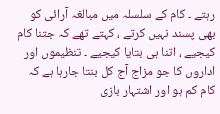رہتے ۔ کام کے سلسلہ میں مبالغہ آرائی کو بھی پسند نہیں کرتے ، کہتے تھے کہ جتنا کام کیجیے ، اتنا ہی بتایا کیجیے ۔ تنظیموں اور اداروں کا جو مزاج آج کل بنتا جارہا ہے کہ کام کم ہو اور اشتہار بازی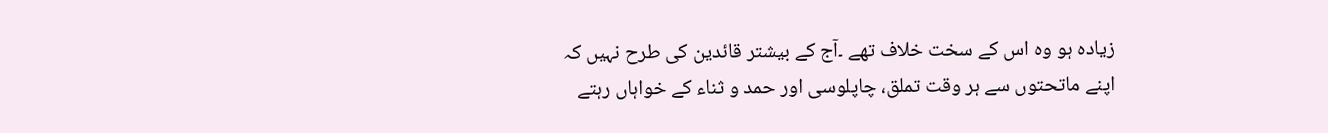زیادہ ہو وہ اس کے سخت خلاف تھے ۔آج کے بیشتر قائدین کی طرح نہیں کہ اپنے ماتحتوں سے ہر وقت تملق، چاپلوسی اور حمد و ثناء کے خواہاں رہتے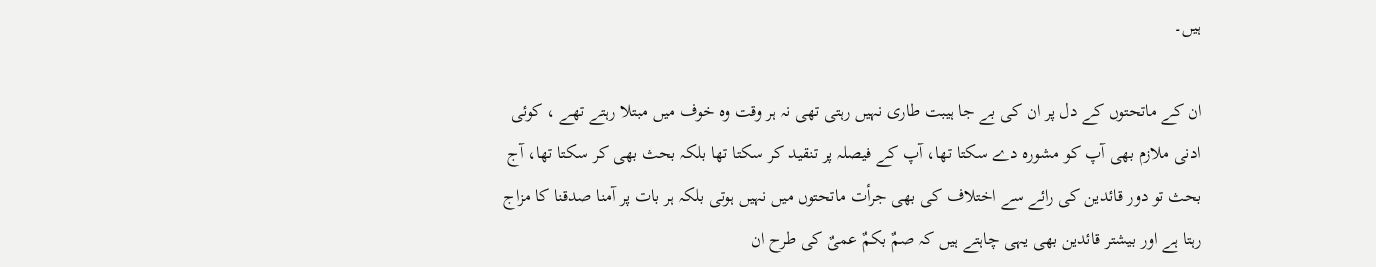ہیں۔

ان کے ماتحتوں کے دل پر ان کی بے جا ہیبت طاری نہیں رہتی تھی نہ ہر وقت وہ خوف میں مبتلا رہتے تھے ، کوئی ادنی ملازم بھی آپ کو مشورہ دے سکتا تھا، آپ کے فیصلہ پر تنقید کر سکتا تھا بلکہ بحث بھی کر سکتا تھا، آج بحث تو دور قائدین کی رائے سے اختلاف کی بھی جرأت ماتحتوں میں نہیں ہوتی بلکہ ہر بات پر آمنا صدقنا کا مزاج رہتا ہے اور بیشتر قائدین بھی یہی چاہتے ہیں کہ صمٌ بکمٌ عمیٌ کی طرح ان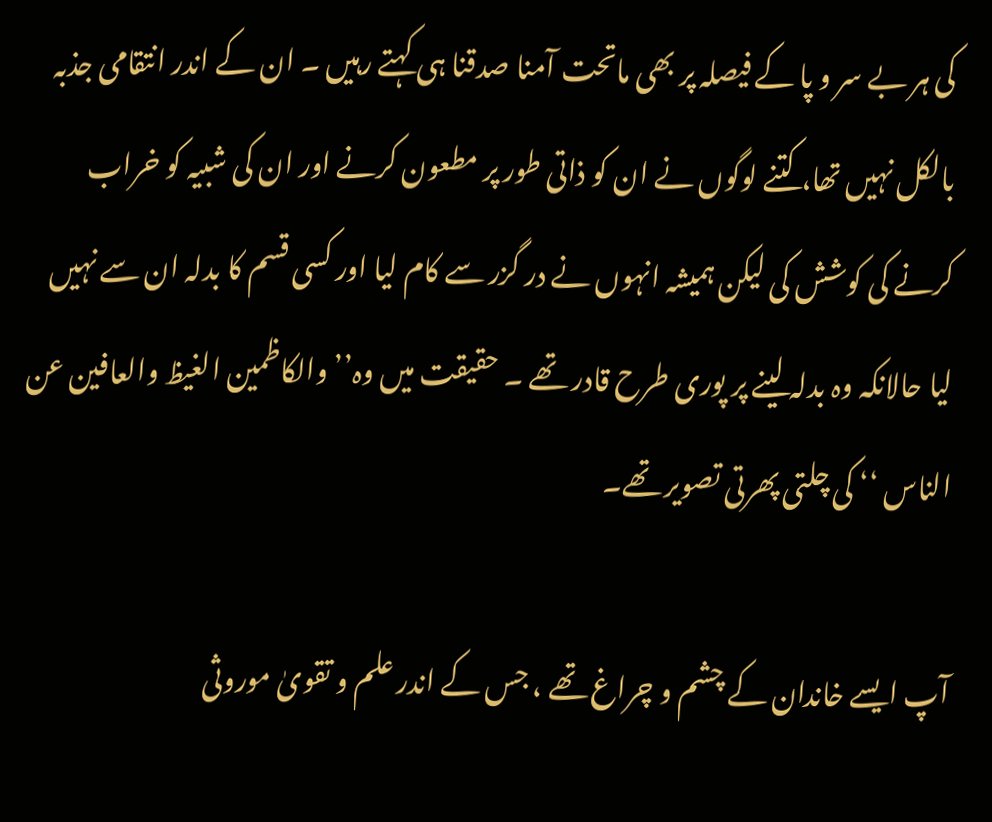کی ہر بے سر و پا کے فیصلہ پر بھی ماتحت آمنا صدقنا ہی کہتے رہیں ۔ ان کے اندر انتقامی جذبہ بالکل نہیں تھا، کتنے لوگوں نے ان کو ذاتی طور پر مطعون کرنے اور ان کی شبیہ کو خراب کرنے کی کوشش کی لیکن ہمیشہ انہوں نے در گزر سے کام لیا اور کسی قسم کا بدلہ ان سے نہیں لیا حالانکہ وہ بدلہ لینے پر پوری طرح قادر تھے ۔ حقیقت میں وہ’’ والکاظمین الغیظ والعافین عن الناس ‘‘ کی چلتی پھرتی تصویر تھے۔

آپ ایسے خاندان کے چشم و چراغ تھے ، جس کے اندر علم و تقویٰ موروثی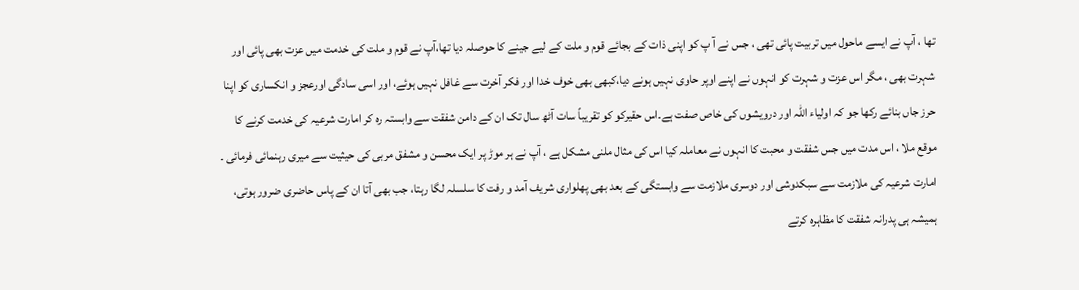تھا ، آپ نے ایسے ماحول میں تربیت پائی تھی ، جس نے آ پ کو اپنی ذات کے بجائے قوم و ملت کے لیے جینے کا حوصلہ دیا تھا،آپ نے قوم و ملت کی خدمت میں عزت بھی پائی اور شہرت بھی ، مگر اس عزت و شہرت کو انہوں نے اپنے اوپر حاوی نہیں ہونے دیا،کبھی بھی خوف خدا اور فکر آخرت سے غافل نہیں ہوئے، اور اسی سادگی اورعجز و انکساری کو اپنا حرز جاں بنائے رکھا جو کہ اولیاء اللہ اور درویشوں کی خاص صفت ہے۔اس حقیرکو کو تقریباً سات آٹھ سال تک ان کے دامن شفقت سے وابستہ رہ کر امارت شرعیہ کی خدمت کرنے کا موقع ملا ، اس مدت میں جس شفقت و محبت کا انہوں نے معاملہ کیا اس کی مثال ملنی مشکل ہے ، آپ نے ہر موڑ پر ایک محسن و مشفق مربی کی حیثیت سے میری رہنمائی فرمائی ۔ امارت شرعیہ کی ملازمت سے سبکدوشی اور دوسری ملازمت سے وابستگی کے بعد بھی پھلواری شریف آمد و رفت کا سلسلہ لگا رہتا، جب بھی آتا ان کے پاس حاضری ضرور ہوتی، ہمیشہ ہی پدرانہ شفقت کا مظاہرہ کرتے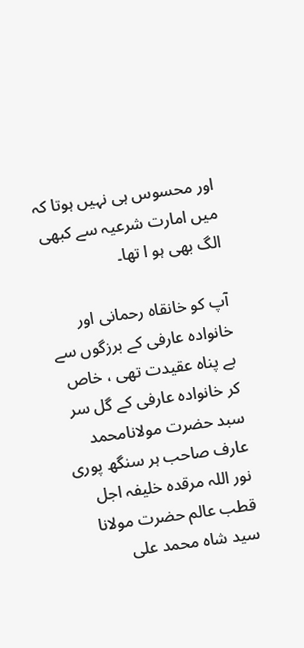اور محسوس ہی نہیں ہوتا کہ میں امارت شرعیہ سے کبھی الگ بھی ہو ا تھا۔

آپ کو خانقاہ رحمانی اور خانوادہ عارفی کے برزگوں سے بے پناہ عقیدت تھی ، خاص کر خانوادہ عارفی کے گل سر سبد حضرت مولانامحمد عارف صاحب ہر سنگھ پوری نور اللہ مرقدہ خلیفہ اجل قطب عالم حضرت مولانا سید شاہ محمد علی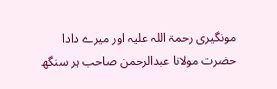مونگیری رحمۃ اللہ علیہ اور میرے دادا حضرت مولانا عبدالرحمن صاحب ہر سنگھ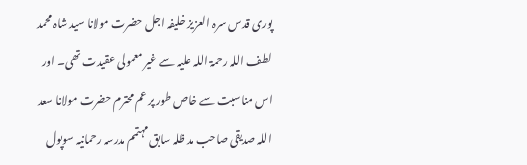پوری قدس سرہ العزیز خلیفہ اجل حضرت مولانا سید شاہ محمد لطف اللہ رحمۃ اللہ علیہ سے غیر معمولی عقیدت تھی۔ اور اس مناسبت سے خاص طور پر عم محترم حضرت مولانا سعد اللہ صدیقی صاحب مد ظلہ سابق مہتمم مدرسہ رحمانیہ سوپول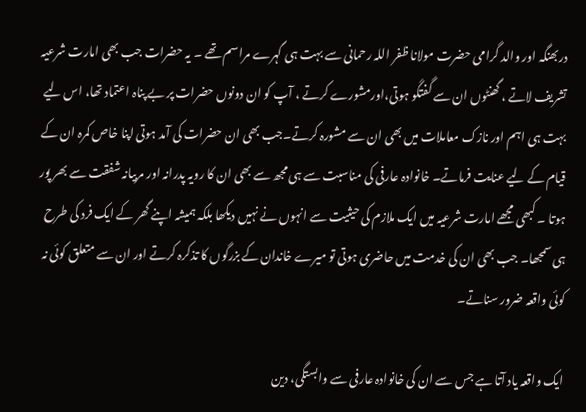دربھنگہ اور والد گرامی حضرت مولانا ظفر اللہ رحمانی سے بہت ہی گہرے مراسم تھے ۔ یہ حضرات جب بھی امارت شرعیہ تشریف لاتے ، گھنٹوں ان سے گفتگو ہوتی،اورمشورے کرتے ، آپ کو ان دونوں حضرات پر بے پناہ اعتماد تھا، اس لیے بہت ہی اہم اور نازک معاملات میں بھی ان سے مشورہ کرتے۔جب بھی ان حضرات کی آمد ہوتی اپنا خاص کمرہ ان کے قیام کے لیے عنایت فرماتے۔ خانوادہ عارفی کی مناسبت سے ہی مجھ سے بھی ان کا رویہ پدرانہ اور مربیانہ شفقت سے بھر پور ہوتا ۔ کبھی مجھے امارت شرعیہ میں ایک ملازم کی حیثیت سے انہوں نے نہیں دیکھا بلکہ ہمیشہ اپنے گھر کے ایک فرد کی طرح ہی سمجھا۔ جب بھی ان کی خدمت میں حاضری ہوتی تو میرے خاندان کے بزرگوں کا تذکرہ کرتے اور ان سے متعلق کوئی نہ کوئی واقعہ ضرور سناتے۔

ایک واقعہ یاد آتا ہے جس سے ان کی خانوادہ عارفی سے وابستگی، دین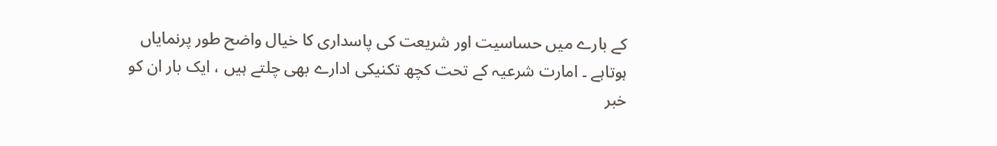کے بارے میں حساسیت اور شریعت کی پاسداری کا خیال واضح طور پرنمایاں ہوتاہے ۔ امارت شرعیہ کے تحت کچھ تکنیکی ادارے بھی چلتے ہیں ، ایک بار ان کو خبر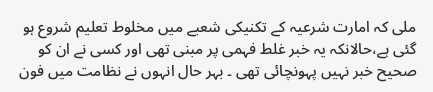ملی کہ امارت شرعیہ کے تکنیکی شعبے میں مخلوط تعلیم شروع ہو گئی ہے،حالانکہ یہ خبر غلط فہمی پر مبنی تھی اور کسی نے ان کو صحیح خبر نہیں پہونچائی تھی ۔ بہر حال انہوں نے نظامت میں فون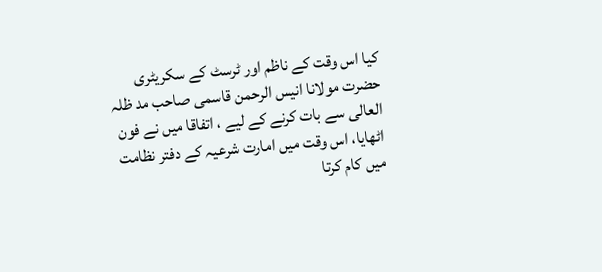کیا اس وقت کے ناظم اور ٹرسٹ کے سکریٹری حضرت مولانا انیس الرحمن قاسمی صاحب مد ظلہ العالی سے بات کرنے کے لیے ، اتفاقا میں نے فون اٹھایا، اس وقت میں امارت شرعیہ کے دفتر نظامت میں کام کرتا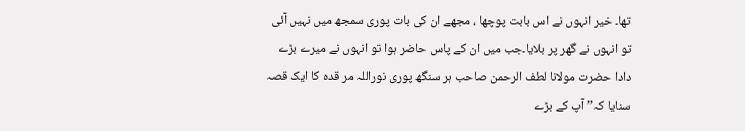تھا۔ خیر انہوں نے اس بابت پوچھا ، مجھے ان کی بات پوری سمجھ میں نہیں آئی تو انہوں نے گھر پر بلایا۔جب میں ان کے پاس حاضر ہوا تو انہوں نے میرے بڑے دادا حضرت مولانا لطف الرحمن صاحب ہر سنگھ پوری نوراللہ مر قدہ کا ایک قصہ سنایا کہ’’ آپ کے بڑے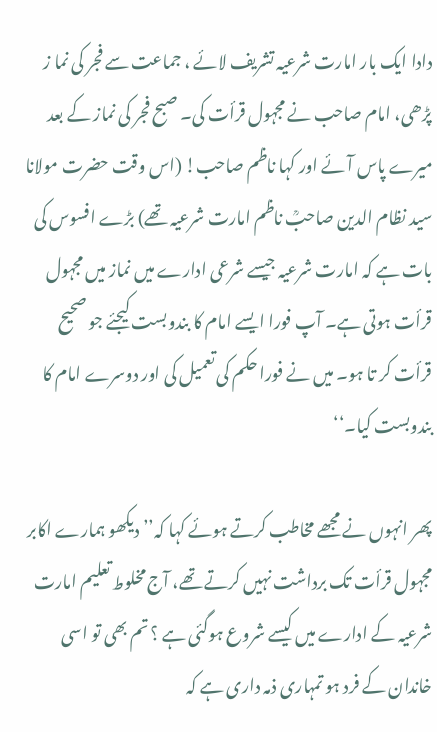دادا ایک بار امارت شرعیہ تشریف لائے ، جماعت سے فجر کی نما ز پڑھی، امام صاحب نے مجہول قرأت کی۔ صبح فجر کی نماز کے بعد میرے پاس آئے اور کہا ناظم صاحب! (اس وقت حضرت مولانا سید نظام الدین صاحبؒ ناظم امارت شرعیہ تھے) بڑے افسوس کی بات ہے کہ امارت شرعیہ جیسے شرعی ادارے میں نماز میں مجہول قرأت ہوتی ہے۔ آپ فورا ایسے امام کا بندوبست کیجئے جو صحیح قرأت کر تا ہو۔ میں نے فورا حکم کی تعمیل کی اور دوسرے امام کا بندوبست کیا۔‘‘

پھر انہوں نے مجھے مخاطب کرتے ہوئے کہا کہ’’ دیکھو ہمارے اکابر مجہول قرأت تک برداشت نہیں کرتے تھے، آج مخلوط تعلیم امارت شرعیہ کے ادارے میں کیسے شروع ہوگئی ہے ؟ تم بھی تو اسی خاندان کے فرد ہو تمہاری ذمہ داری ہے کہ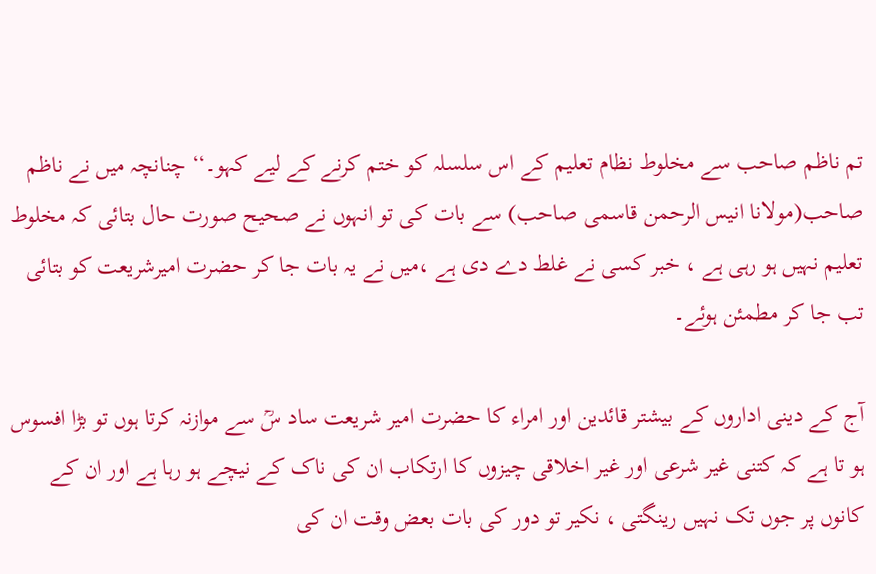تم ناظم صاحب سے مخلوط نظام تعلیم کے اس سلسلہ کو ختم کرنے کے لیے کہو۔‘‘ چنانچہ میں نے ناظم صاحب(مولانا انیس الرحمن قاسمی صاحب) سے بات کی تو انہوں نے صحیح صورت حال بتائی کہ مخلوط تعلیم نہیں ہو رہی ہے ، خبر کسی نے غلط دے دی ہے ،میں نے یہ بات جا کر حضرت امیرشریعت کو بتائی تب جا کر مطمئن ہوئے۔

آج کے دینی اداروں کے بیشتر قائدین اور امراء کا حضرت امیر شریعت ساد سؒ سے موازنہ کرتا ہوں تو بڑا افسوس ہو تا ہے کہ کتنی غیر شرعی اور غیر اخلاقی چیزوں کا ارتکاب ان کی ناک کے نیچے ہو رہا ہے اور ان کے کانوں پر جوں تک نہیں رینگتی ، نکیر تو دور کی بات بعض وقت ان کی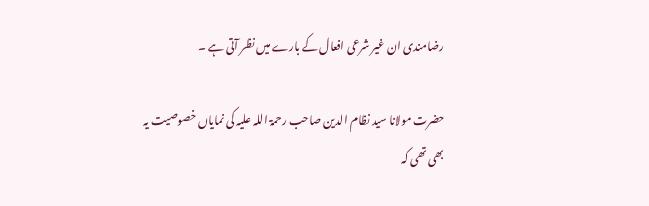رضامندی ان غیر شرعی افعال کے بارے میں نظر آتی ہے ۔

حضرت مولانا سید نظام الدین صاحب رحمۃ اللہ علیہ کی نمایاں خصوصیت یہ بھی تھی کہ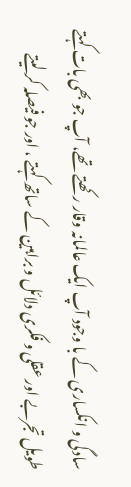سادگی و انکساری کے با وجود آپ ایک عالمانہ وقار رکھتے تھے، آپ جو بھی بات کہتے طویل تجربے اور عقلی و فکری دلائل و براہین کے ساتھ کہتے ، اور جو فیصلہ کر لیتے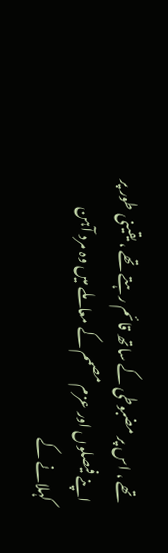تھے ، اس پر مضبوطی کے ساتھ قائم رہتے تھے ، یقینی طور پر اپنے فیصلوں اور عزم مصمم کے معاملے میں وہ مرد آہن کہلانے کے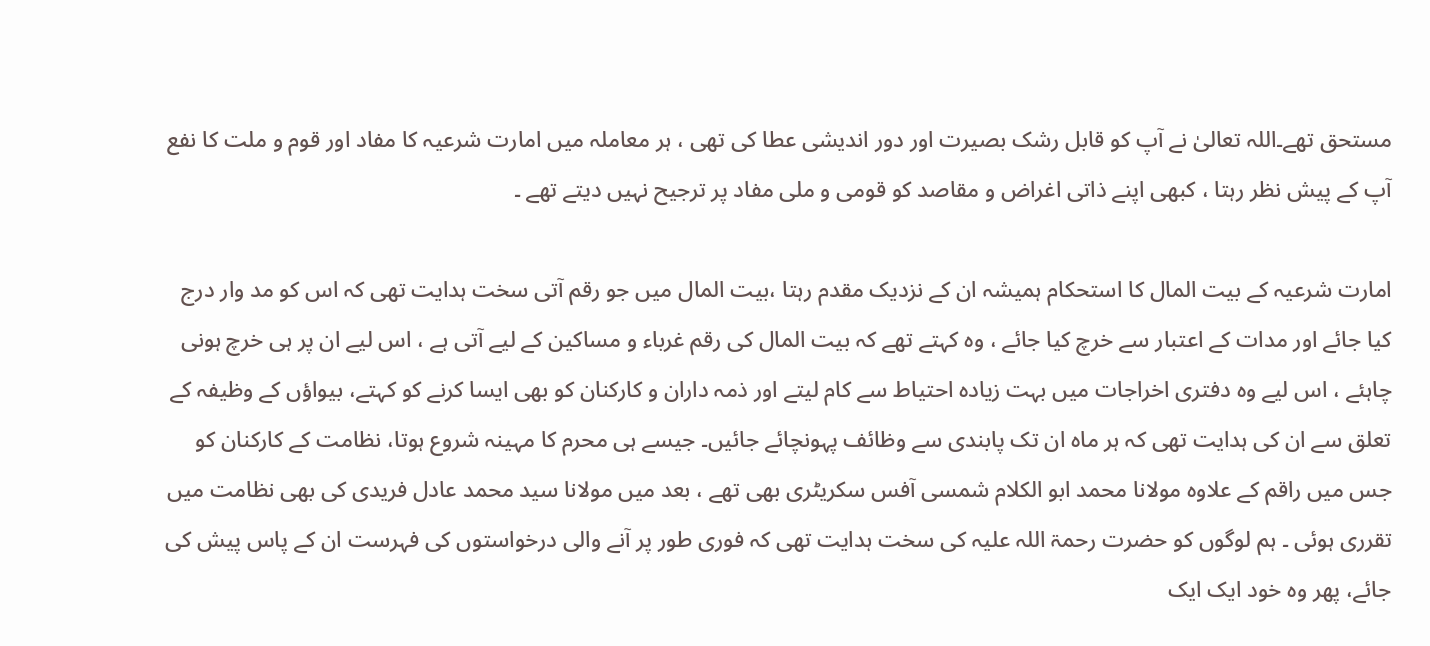مستحق تھے۔اللہ تعالیٰ نے آپ کو قابل رشک بصیرت اور دور اندیشی عطا کی تھی ، ہر معاملہ میں امارت شرعیہ کا مفاد اور قوم و ملت کا نفع آپ کے پیش نظر رہتا ، کبھی اپنے ذاتی اغراض و مقاصد کو قومی و ملی مفاد پر ترجیح نہیں دیتے تھے ۔

امارت شرعیہ کے بیت المال کا استحکام ہمیشہ ان کے نزدیک مقدم رہتا ،بیت المال میں جو رقم آتی سخت ہدایت تھی کہ اس کو مد وار درج کیا جائے اور مدات کے اعتبار سے خرچ کیا جائے ، وہ کہتے تھے کہ بیت المال کی رقم غرباء و مساکین کے لیے آتی ہے ، اس لیے ان پر ہی خرچ ہونی چاہئے ، اس لیے وہ دفتری اخراجات میں بہت زیادہ احتیاط سے کام لیتے اور ذمہ داران و کارکنان کو بھی ایسا کرنے کو کہتے، بیواؤں کے وظیفہ کے تعلق سے ان کی ہدایت تھی کہ ہر ماہ ان تک پابندی سے وظائف پہونچائے جائیں۔ جیسے ہی محرم کا مہینہ شروع ہوتا، نظامت کے کارکنان کو جس میں راقم کے علاوہ مولانا محمد ابو الکلام شمسی آفس سکریٹری بھی تھے ، بعد میں مولانا سید محمد عادل فریدی کی بھی نظامت میں تقرری ہوئی ۔ ہم لوگوں کو حضرت رحمۃ اللہ علیہ کی سخت ہدایت تھی کہ فوری طور پر آنے والی درخواستوں کی فہرست ان کے پاس پیش کی جائے، پھر وہ خود ایک ایک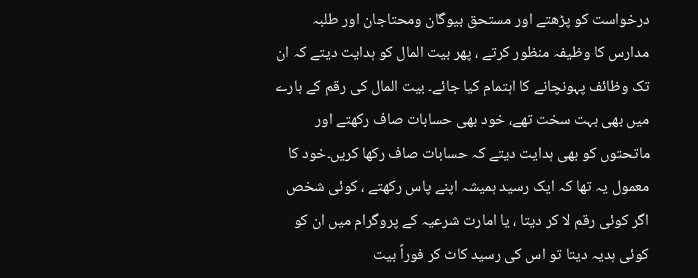درخواست کو پڑھتے اور مستحق بیوگان ومحتاجان اور طلبہ مدارس کا وظیفہ منظور کرتے ، پھر بیت المال کو ہدایت دیتے کہ ان تک وظائف پہونچانے کا اہتمام کیا جائے۔ بیت المال کی رقم کے بارے میں بھی بہت سخت تھے، خود بھی حسابات صاف رکھتے اور ماتحتوں کو بھی ہدایت دیتے کہ حسابات صاف رکھا کریں۔خود کا معمول یہ تھا کہ ایک رسید ہمیشہ اپنے پاس رکھتے ، کوئی شخص اگر کوئی رقم لا کر دیتا ، یا امارت شرعیہ کے پروگرام میں ان کو کوئی ہدیہ دیتا تو اس کی رسید کاٹ کر فوراً بیت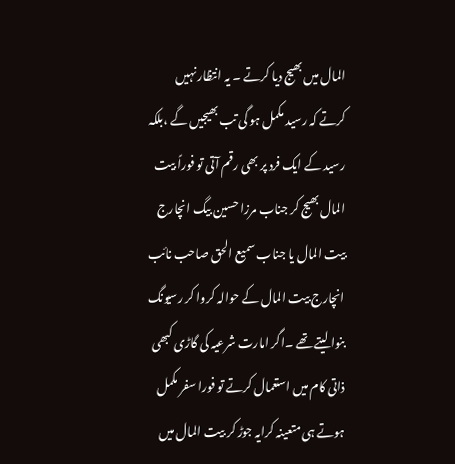المال میں بھیج دیا کرتے ۔ یہ انتظار نہیں کرتے کہ رسید مکمل ہو گی تب بھیجیں گے ،بلکہ رسید کے ایک فرد پر بھی رقم آتی تو فوراً بیت المال بھیج کر جناب مرزا حسین بیگ انچارج بیت المال یا جناب سمیع الحق صاحب نائب انچارج بیت المال کے حوالہ کروا کر رسیونگ بنوا لیتے تھے ۔اگر امارت شرعیہ کی گاڑی کبھی ذاتی کام میں استعمال کرتے تو فورا سفر مکمل ہوتے ہی متعینہ کرایہ جوڑ کر بیت المال میں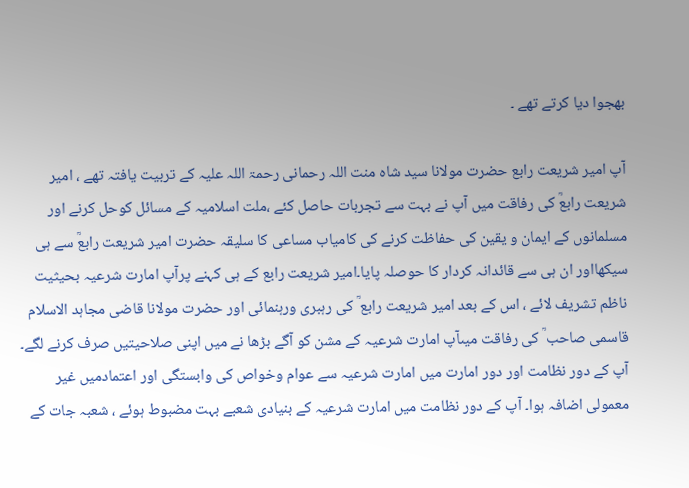بھجوا دیا کرتے تھے ۔

آپ امیر شریعت رابع حضرت مولانا سید شاہ منت اللہ رحمانی رحمۃ اللہ علیہ کے تربیت یافتہ تھے ، امیر شریعت رابعؒ کی رفاقت میں آپ نے بہت سے تجربات حاصل کئے ،ملت اسلامیہ کے مسائل کوحل کرنے اور مسلمانوں کے ایمان و یقین کی حفاظت کرنے کی کامیاب مساعی کا سلیقہ حضرت امیر شریعت رابعؒ سے ہی سیکھااور ان ہی سے قائدانہ کردار کا حوصلہ پایا۔امیر شریعت رابع کے ہی کہنے پرآپ امارت شرعیہ بحیثیت ناظم تشریف لائے ، اس کے بعد امیر شریعت رابع ؒ کی رہبری ورہنمائی اور حضرت مولانا قاضی مجاہد الاسلام قاسمی صاحب ؒ کی رفاقت میںآپ امارت شرعیہ کے مشن کو آگے بڑھا نے میں اپنی صلاحیتیں صرف کرنے لگے۔ آپ کے دور نظامت اور دور امارت میں امارت شرعیہ سے عوام وخواص کی وابستگی اور اعتمادمیں غیر معمولی اضافہ ہوا۔ آپ کے دور نظامت میں امارت شرعیہ کے بنیادی شعبے بہت مضبوط ہوئے ، شعبہ جات کے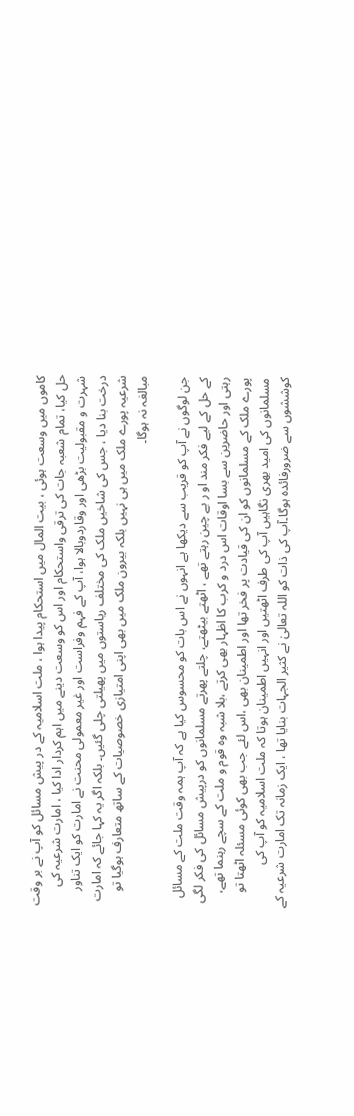کاموں میں وسعت ہوئی ، بیت المال میں استحکام پیدا ہوا ، ملت اسلامیہ کے در پیش مسائل کو آپ نے بر وقت حل کیا، تمام شعبہ جات کی ترقی واستحکام اور اس کو وسعت دینے میں اہم کردار ادا کیا ، امارت شرعیہ کی شہرت و مقبولیت بڑھی اور وقاردوبالا ہوا، آپ کے فہم وفراست اور غیر معمولی محنت نے امارت کو ایک تناور درخت بنا دیا ، جس کی شاخیں ملک کی مختلف ریاستوں میں پھیلتی چلی گئیں۔ بلکہ اگر یہ کہا جائے کہ امارت شرعیہ پورے ملک میں ہی نہیں بلکہ بیرون ملک میں بھی اپنی امتیازی خصوصیات کے ساتھ متعارف ہوگیا تو مبالغہ نہ ہوگا۔

جن لوگوں نے آپ کو قریب سے دیکھا ہے انہوں نے اس بات کو محسوس کیا ہے کہ آپ ہمہ وقت ملت کے مسائل کے حل کے لیے فکر مند او ر بے چین رہتے تھے ، اٹھتے بیٹھتے، چلتے پھرتے مسلمانوں کو درپیش مسائل کی فکر لگی رہتی اور حاضرین سے بسا اوقات اس درد و کرب کا اظہار بھی کرتے ،بلا شبہ وہ قوم و ملت کے سچے رہنما تھے، پورے ملک کے مسلمانوں کو ان کی قیادت پر فخر تھا اور اطمینان بھی ،اس لئے جب بھی کوئی مسئلہ اٹھتا تو مسلمانوں کی امید بھری نگاہیں آپ کی طرف اٹھتیں اور انہیں اطمینان ہوتا کہ ملت اسلامیہ کو آپ کی کوششوں سے ضرورفائدہ ہوگا۔آپ کی ذات کو اللہ تعالیٰ نے کثیر الجہات بنایا تھا ، ایک زمانہ تک امارت شرعیہ کے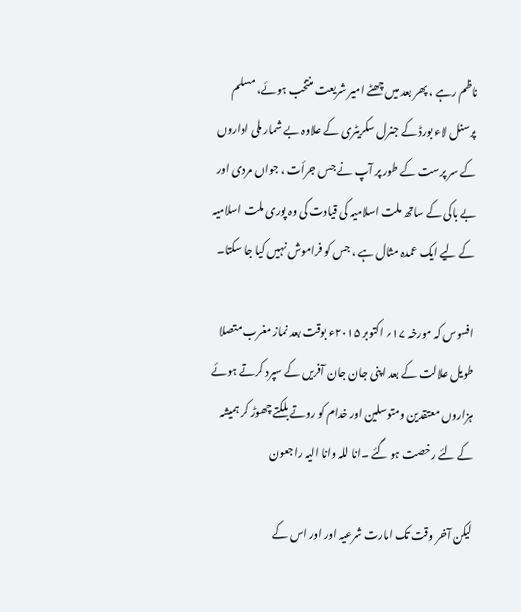ناظم رہے ، پھر بعد میں چھٹے امیر شریعت منتخب ہوئے، مسلم پرسنل لاء بورڈ کے جنرل سکریٹری کے علاوہ بے شمار ملی اداروں کے سر پرست کے طور پر آپ نے جس جرأت ، جواں مردی اور بے باکی کے ساتھ ملت اسلامیہ کی قیادت کی وہ پوری ملت اسلامیہ کے لیے ایک عمدہ مثال ہے ، جس کو فراموش نہیں کیا جا سکتا۔

افسوس کہ مورخہ ۱۷؍ اکتوبر ۲۰۱۵ء بوقت بعد نماز مغرب متصلا طویل علالت کے بعد اپنی جان جان آفریں کے سپرد کرتے ہوئے ہزاروں معتقدین ومتوسلین اور خدام کو روتے بلکتے چھوڑ کر ہمیشہ کے لئے رخصت ہو گئے ۔انا للہ وانا الیہ راجعون

لیکن آخر وقت تک امارت شرعیہ اور اور اس کے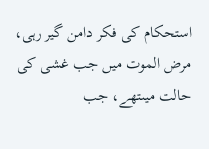استحکام کی فکر دامن گیر رہی، مرض الموت میں جب غشی کی حالت میںتھے، جب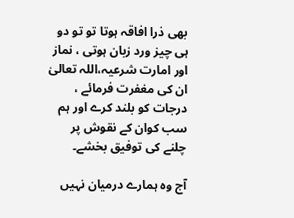بھی ذرا افاقہ ہوتا تو تو دو ہی چیز ورد زبان ہوتی ، نماز اور امارت شرعیہ،اللہ تعالیٰ ان کی مغفرت فرمائے ، درجات کو بلند کرے اور ہم سب کوان کے نقوش پر چلنے کی توفیق بخشے۔

آج وہ ہمارے درمیان نہیں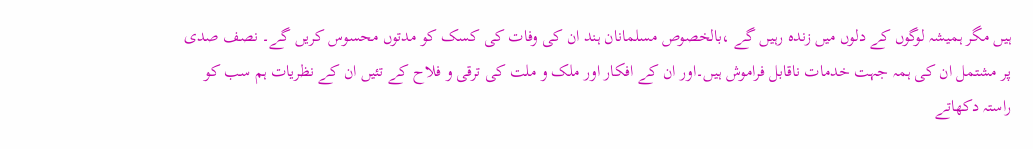ہیں مگر ہمیشہ لوگوں کے دلوں میں زندہ رہیں گے ،بالخصوص مسلمانان ہند ان کی وفات کی کسک کو مدتوں محسوس کریں گے۔ نصف صدی پر مشتمل ان کی ہمہ جہت خدمات ناقابل فراموش ہیں۔اور ان کے افکار اور ملک و ملت کی ترقی و فلاح کے تئیں ان کے نظریات ہم سب کو راستہ دکھاتے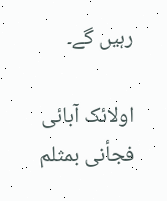رہیں گے۔

اولائک آبائی فجأنی بمثلم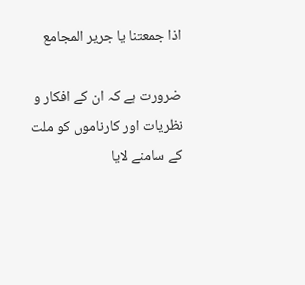اذا جمعتنا یا جریر المجامع

ضرورت ہے کہ ان کے افکار و نظریات اور کارناموں کو ملت کے سامنے لایا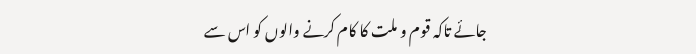جائے تاکہ قوم و ملت کا کام کرنے والوں کو اس سے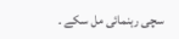سچی رہنمائی مل سکے ۔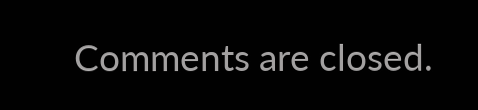Comments are closed.